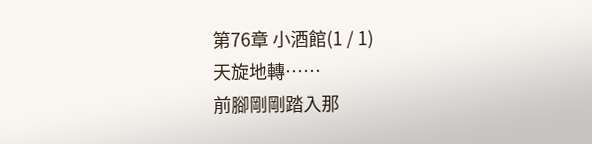第76章 小酒館(1 / 1)
天旋地轉……
前腳剛剛踏入那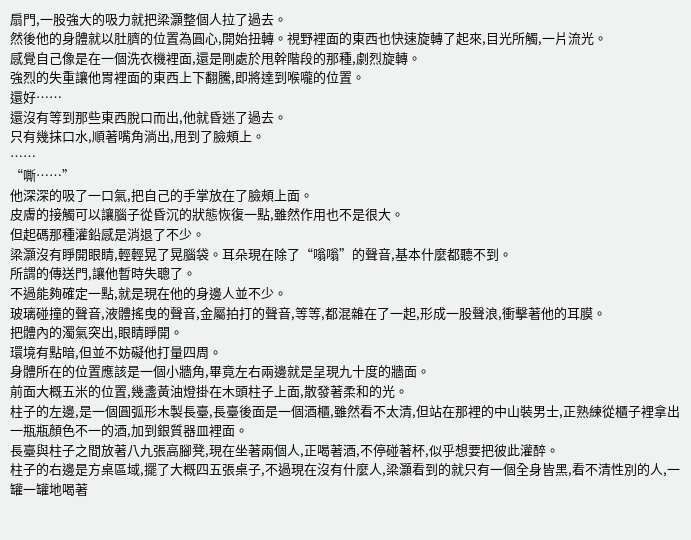扇門,一股強大的吸力就把梁灝整個人拉了過去。
然後他的身體就以肚臍的位置為圓心,開始扭轉。視野裡面的東西也快速旋轉了起來,目光所觸,一片流光。
感覺自己像是在一個洗衣機裡面,還是剛處於甩幹階段的那種,劇烈旋轉。
強烈的失重讓他胃裡面的東西上下翻騰,即將達到喉嚨的位置。
還好……
還沒有等到那些東西脫口而出,他就昏迷了過去。
只有幾抹口水,順著嘴角淌出,甩到了臉頰上。
……
“嘶……”
他深深的吸了一口氣,把自己的手掌放在了臉頰上面。
皮膚的接觸可以讓腦子從昏沉的狀態恢復一點,雖然作用也不是很大。
但起碼那種灌鉛感是消退了不少。
梁灝沒有睜開眼睛,輕輕晃了晃腦袋。耳朵現在除了“嗡嗡”的聲音,基本什麼都聽不到。
所謂的傳送門,讓他暫時失聰了。
不過能夠確定一點,就是現在他的身邊人並不少。
玻璃碰撞的聲音,液體搖曳的聲音,金屬拍打的聲音,等等,都混雜在了一起,形成一股聲浪,衝擊著他的耳膜。
把體內的濁氣突出,眼睛睜開。
環境有點暗,但並不妨礙他打量四周。
身體所在的位置應該是一個小牆角,畢竟左右兩邊就是呈現九十度的牆面。
前面大概五米的位置,幾盞黃油燈掛在木頭柱子上面,散發著柔和的光。
柱子的左邊,是一個圓弧形木製長臺,長臺後面是一個酒櫃,雖然看不太清,但站在那裡的中山裝男士,正熟練從櫃子裡拿出一瓶瓶顏色不一的酒,加到銀質器皿裡面。
長臺與柱子之間放著八九張高腳凳,現在坐著兩個人,正喝著酒,不停碰著杯,似乎想要把彼此灌醉。
柱子的右邊是方桌區域,擺了大概四五張桌子,不過現在沒有什麼人,梁灝看到的就只有一個全身皆黑,看不清性別的人,一罐一罐地喝著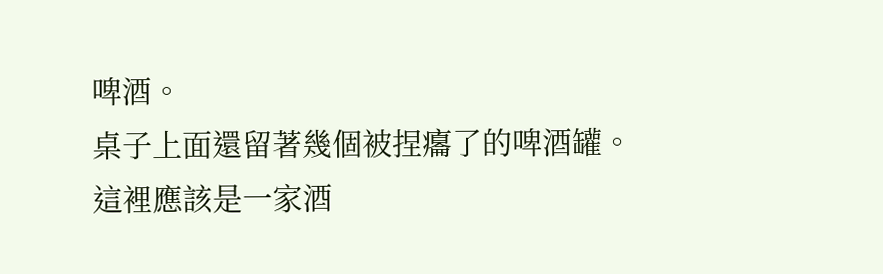啤酒。
桌子上面還留著幾個被捏癟了的啤酒罐。
這裡應該是一家酒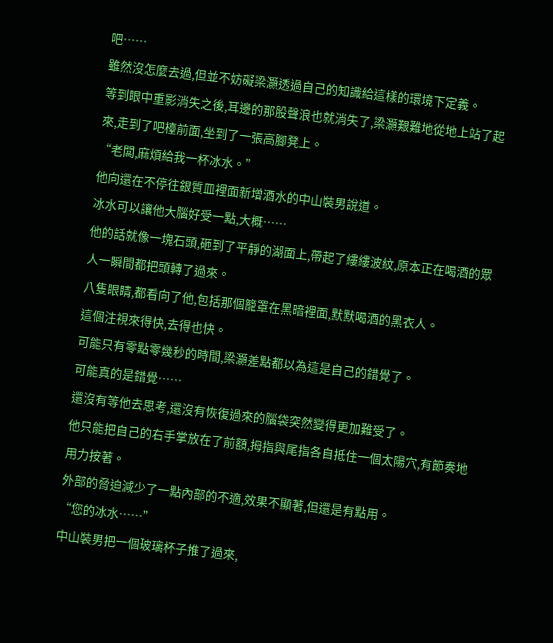吧……
雖然沒怎麼去過,但並不妨礙梁灝透過自己的知識給這樣的環境下定義。
等到眼中重影消失之後,耳邊的那股聲浪也就消失了,梁灝艱難地從地上站了起來,走到了吧檯前面,坐到了一張高腳凳上。
“老闆,麻煩給我一杯冰水。”
他向還在不停往銀質皿裡面新增酒水的中山裝男說道。
冰水可以讓他大腦好受一點,大概……
他的話就像一塊石頭,砸到了平靜的湖面上,帶起了縷縷波紋,原本正在喝酒的眾人一瞬間都把頭轉了過來。
八隻眼睛,都看向了他,包括那個籠罩在黑暗裡面,默默喝酒的黑衣人。
這個注視來得快,去得也快。
可能只有零點零幾秒的時間,梁灝差點都以為這是自己的錯覺了。
可能真的是錯覺……
還沒有等他去思考,還沒有恢復過來的腦袋突然變得更加難受了。
他只能把自己的右手掌放在了前額,拇指與尾指各自抵住一個太陽穴,有節奏地用力按著。
外部的脅迫減少了一點內部的不適,效果不顯著,但還是有點用。
“您的冰水……”
中山裝男把一個玻璃杯子推了過來,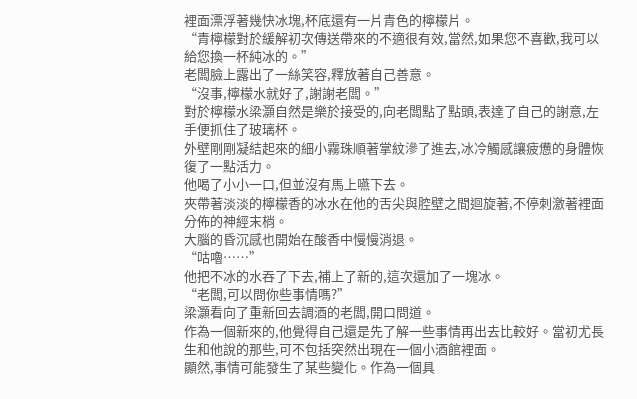裡面漂浮著幾快冰塊,杯底還有一片青色的檸檬片。
“青檸檬對於緩解初次傳送帶來的不適很有效,當然,如果您不喜歡,我可以給您換一杯純冰的。”
老闆臉上露出了一絲笑容,釋放著自己善意。
“沒事,檸檬水就好了,謝謝老闆。”
對於檸檬水梁灝自然是樂於接受的,向老闆點了點頭,表達了自己的謝意,左手便抓住了玻璃杯。
外壁剛剛凝結起來的細小霧珠順著掌紋滲了進去,冰冷觸感讓疲憊的身體恢復了一點活力。
他喝了小小一口,但並沒有馬上嚥下去。
夾帶著淡淡的檸檬香的冰水在他的舌尖與腔壁之間迴旋著,不停刺激著裡面分佈的神經末梢。
大腦的昏沉感也開始在酸香中慢慢消退。
“咕嚕……”
他把不冰的水吞了下去,補上了新的,這次還加了一塊冰。
“老闆,可以問你些事情嗎?”
梁灝看向了重新回去調酒的老闆,開口問道。
作為一個新來的,他覺得自己還是先了解一些事情再出去比較好。當初尤長生和他說的那些,可不包括突然出現在一個小酒館裡面。
顯然,事情可能發生了某些變化。作為一個具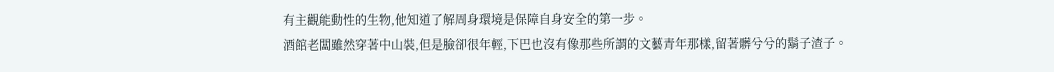有主觀能動性的生物,他知道了解周身環境是保障自身安全的第一步。
酒館老闆雖然穿著中山裝,但是臉卻很年輕,下巴也沒有像那些所謂的文藝青年那樣,留著髒兮兮的鬍子渣子。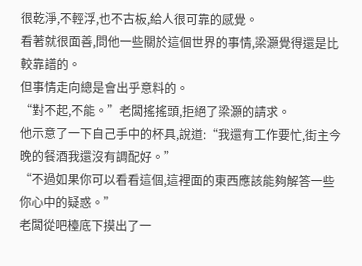很乾淨,不輕浮,也不古板,給人很可靠的感覺。
看著就很面善,問他一些關於這個世界的事情,梁灝覺得還是比較靠譜的。
但事情走向總是會出乎意料的。
“對不起,不能。”老闆搖搖頭,拒絕了梁灝的請求。
他示意了一下自己手中的杯具,說道:“我還有工作要忙,街主今晚的餐酒我還沒有調配好。”
“不過如果你可以看看這個,這裡面的東西應該能夠解答一些你心中的疑惑。”
老闆從吧檯底下摸出了一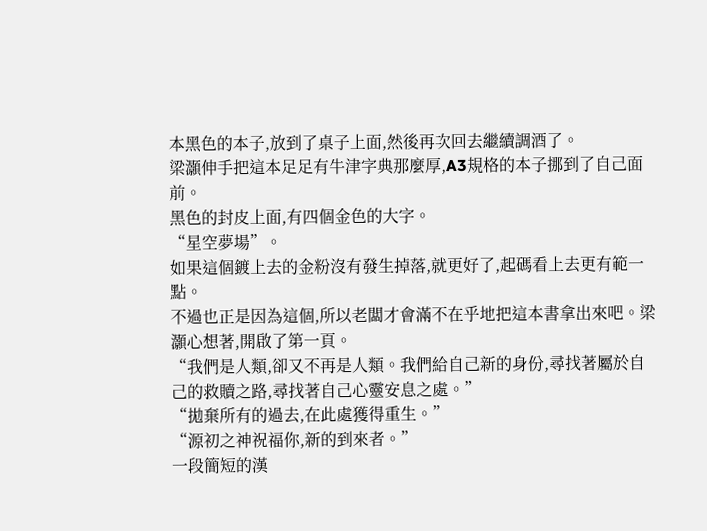本黑色的本子,放到了桌子上面,然後再次回去繼續調酒了。
梁灝伸手把這本足足有牛津字典那麼厚,A3規格的本子挪到了自己面前。
黑色的封皮上面,有四個金色的大字。
“星空夢場”。
如果這個鍍上去的金粉沒有發生掉落,就更好了,起碼看上去更有範一點。
不過也正是因為這個,所以老闆才會滿不在乎地把這本書拿出來吧。梁灝心想著,開啟了第一頁。
“我們是人類,卻又不再是人類。我們給自己新的身份,尋找著屬於自己的救贖之路,尋找著自己心靈安息之處。”
“拋棄所有的過去,在此處獲得重生。”
“源初之神祝福你,新的到來者。”
一段簡短的漢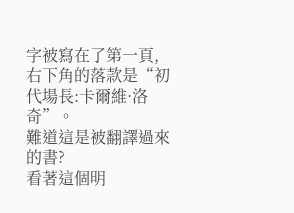字被寫在了第一頁,右下角的落款是“初代場長:卡爾維·洛奇”。
難道這是被翻譯過來的書?
看著這個明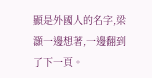顯是外國人的名字,梁灝一邊想著,一邊翻到了下一頁。